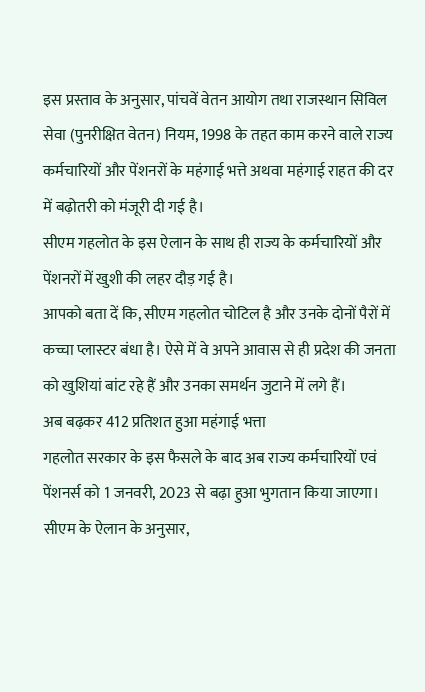इस प्रस्ताव के अनुसार, पांचवें वेतन आयोग तथा राजस्थान सिविल सेवा (पुनरीक्षित वेतन) नियम, 1998 के तहत काम करने वाले राज्य कर्मचारियों और पेंशनरों के महंगाई भत्ते अथवा महंगाई राहत की दर में बढ़ोतरी को मंजूरी दी गई है।
सीएम गहलोत के इस ऐलान के साथ ही राज्य के कर्मचारियों और पेंशनरों में खुशी की लहर दौड़ गई है।
आपको बता दें कि, सीएम गहलोत चोटिल है और उनके दोनों पैरों में कच्चा प्लास्टर बंधा है। ऐसे में वे अपने आवास से ही प्रदेश की जनता को खुशियां बांट रहे हैं और उनका समर्थन जुटाने में लगे हैं।
अब बढ़कर 412 प्रतिशत हुआ महंगाई भत्ता
गहलोत सरकार के इस फैसले के बाद अब राज्य कर्मचारियों एवं पेंशनर्स को 1 जनवरी, 2023 से बढ़ा हुआ भुगतान किया जाएगा।
सीएम के ऐलान के अनुसार,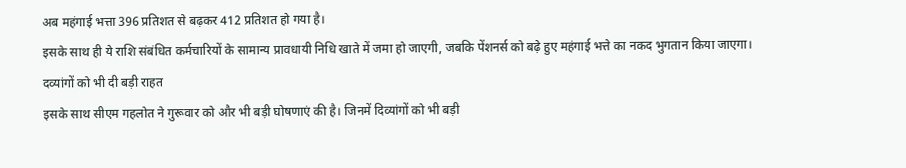अब महंगाई भत्ता 396 प्रतिशत से बढ़कर 412 प्रतिशत हो गया है।
इसके साथ ही ये राशि संबंधित कर्मचारियों के सामान्य प्रावधायी निधि खाते में जमा हो जाएगी, जबकि पेंशनर्स को बढ़े हुए महंगाई भत्ते का नकद भुगतान किया जाएगा।
दव्यांगों को भी दी बड़ी राहत
इसके साथ सीएम गहलोत ने गुरूवार को और भी बड़ी घोषणाएं की है। जिनमें दिव्यांगों को भी बड़ी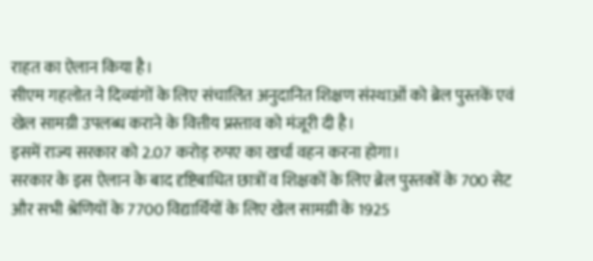राहत का ऐलान किया है।
सीएम गहलोत ने दिव्यांगों के लिए संचालित अनुदानित शिक्षण संस्थाओं को ब्रेल पुस्तकें एवं खेल सामग्री उपलब्ध कराने के वित्तीय प्रस्ताव को मंजूरी दी है।
इसमें राज्य सरकार को 2.07 करोड़ रुपए का खर्चा वहन करना होगा।
सरकार के इस ऐलान के बाद दृष्टिबाधित छात्रों व शिक्षकों के लिए ब्रेल पुस्तकों के 700 सेट और सभी श्रेणियों के 7700 विद्यार्थियों के लिए खेल सामग्री के 1925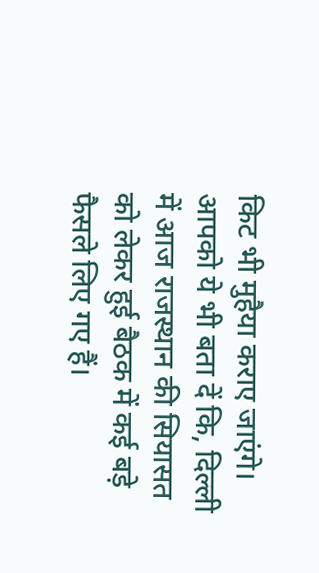किट भी मुहैया कराए जाएंगे।
आपको ये भी बता दें कि, दिल्ली में आज राजस्थान की सियासत को लेकर हुई बैठक में कई बड़े फैसले लिए गए हैं।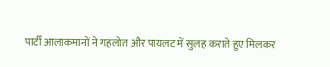पार्टी आलाकमानों ने गहलोत और पायलट में सुलह कराते हुए मिलकर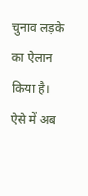चुनाव लड़के का ऐलान किया है। ऐसे में अब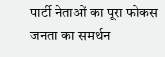पार्टी नेताओं का पूरा फोकस जनता का समर्थन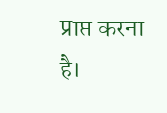प्राप्त करना है।